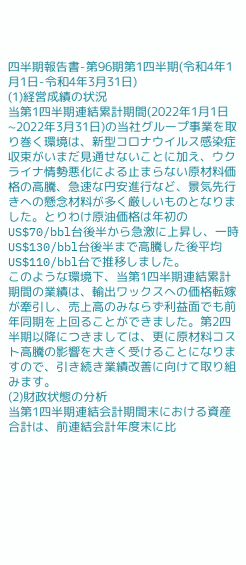四半期報告書-第96期第1四半期(令和4年1月1日-令和4年3月31日)
(1)経営成績の状況
当第1四半期連結累計期間(2022年1月1日~2022年3月31日)の当社グループ事業を取り巻く環境は、新型コロナウイルス感染症収束がいまだ見通せないことに加え、ウクライナ情勢悪化による止まらない原材料価格の高騰、急速な円安進行など、景気先行きへの懸念材料が多く厳しいものとなりました。とりわけ原油価格は年初のUS$70/bbl台後半から急激に上昇し、一時US$130/bbl台後半まで高騰した後平均US$110/bbl台で推移しました。
このような環境下、当第1四半期連結累計期間の業績は、輸出ワックスへの価格転嫁が牽引し、売上高のみならず利益面でも前年同期を上回ることができました。第2四半期以降につきましては、更に原材料コスト高騰の影響を大きく受けることになりますので、引き続き業績改善に向けて取り組みます。
(2)財政状態の分析
当第1四半期連結会計期間末における資産合計は、前連結会計年度末に比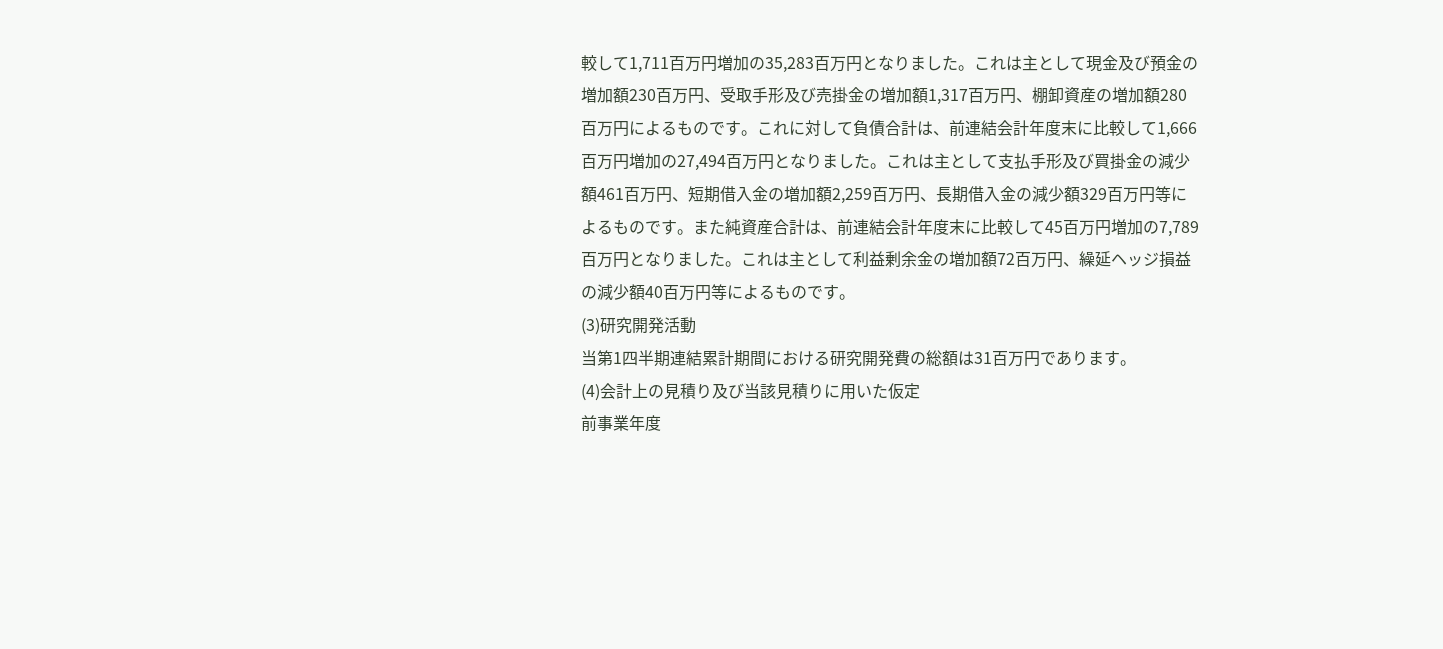較して1,711百万円増加の35,283百万円となりました。これは主として現金及び預金の増加額230百万円、受取手形及び売掛金の増加額1,317百万円、棚卸資産の増加額280百万円によるものです。これに対して負債合計は、前連結会計年度末に比較して1,666百万円増加の27,494百万円となりました。これは主として支払手形及び買掛金の減少額461百万円、短期借入金の増加額2,259百万円、長期借入金の減少額329百万円等によるものです。また純資産合計は、前連結会計年度末に比較して45百万円増加の7,789百万円となりました。これは主として利益剰余金の増加額72百万円、繰延ヘッジ損益の減少額40百万円等によるものです。
(3)研究開発活動
当第1四半期連結累計期間における研究開発費の総額は31百万円であります。
(4)会計上の見積り及び当該見積りに用いた仮定
前事業年度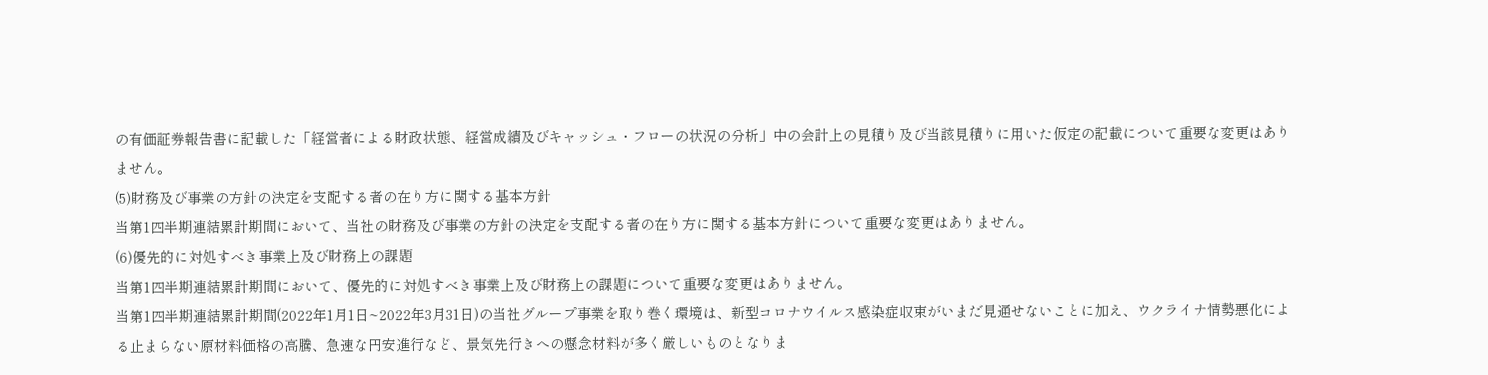の有価証券報告書に記載した「経営者による財政状態、経営成績及びキャッシュ・フローの状況の分析」中の会計上の見積り及び当該見積りに用いた仮定の記載について重要な変更はありません。
(5)財務及び事業の方針の決定を支配する者の在り方に関する基本方針
当第1四半期連結累計期間において、当社の財務及び事業の方針の決定を支配する者の在り方に関する基本方針について重要な変更はありません。
(6)優先的に対処すべき事業上及び財務上の課題
当第1四半期連結累計期間において、優先的に対処すべき事業上及び財務上の課題について重要な変更はありません。
当第1四半期連結累計期間(2022年1月1日~2022年3月31日)の当社グループ事業を取り巻く環境は、新型コロナウイルス感染症収束がいまだ見通せないことに加え、ウクライナ情勢悪化による止まらない原材料価格の高騰、急速な円安進行など、景気先行きへの懸念材料が多く厳しいものとなりま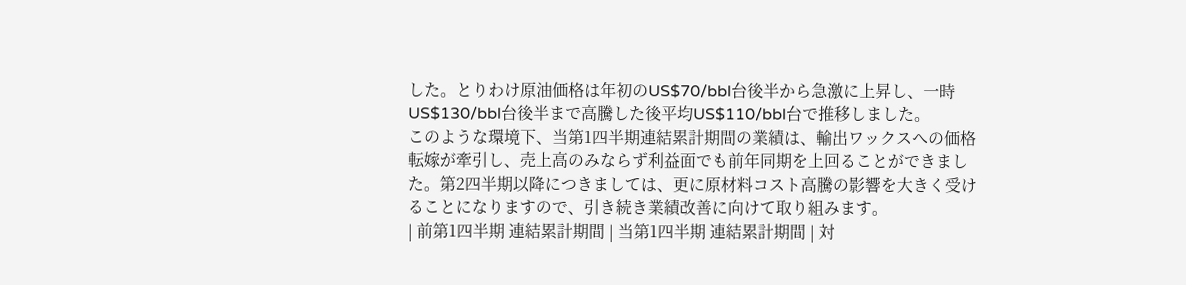した。とりわけ原油価格は年初のUS$70/bbl台後半から急激に上昇し、一時US$130/bbl台後半まで高騰した後平均US$110/bbl台で推移しました。
このような環境下、当第1四半期連結累計期間の業績は、輸出ワックスへの価格転嫁が牽引し、売上高のみならず利益面でも前年同期を上回ることができました。第2四半期以降につきましては、更に原材料コスト高騰の影響を大きく受けることになりますので、引き続き業績改善に向けて取り組みます。
| 前第1四半期 連結累計期間 | 当第1四半期 連結累計期間 | 対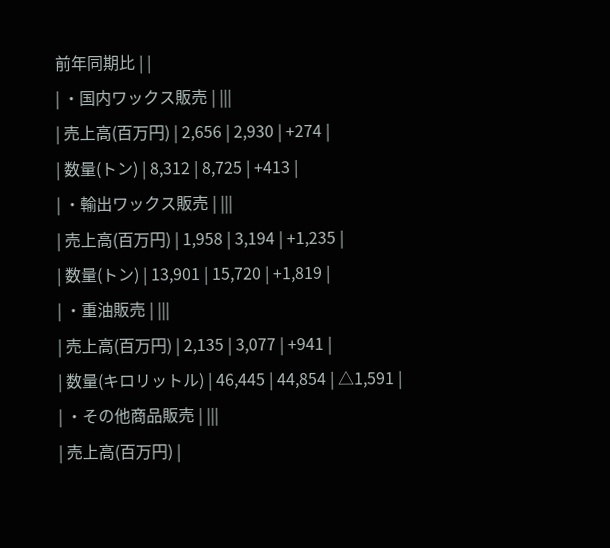前年同期比 | |
| ・国内ワックス販売 | |||
| 売上高(百万円) | 2,656 | 2,930 | +274 |
| 数量(トン) | 8,312 | 8,725 | +413 |
| ・輸出ワックス販売 | |||
| 売上高(百万円) | 1,958 | 3,194 | +1,235 |
| 数量(トン) | 13,901 | 15,720 | +1,819 |
| ・重油販売 | |||
| 売上高(百万円) | 2,135 | 3,077 | +941 |
| 数量(キロリットル) | 46,445 | 44,854 | △1,591 |
| ・その他商品販売 | |||
| 売上高(百万円) |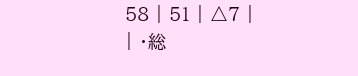58 | 51 | △7 |
| ・総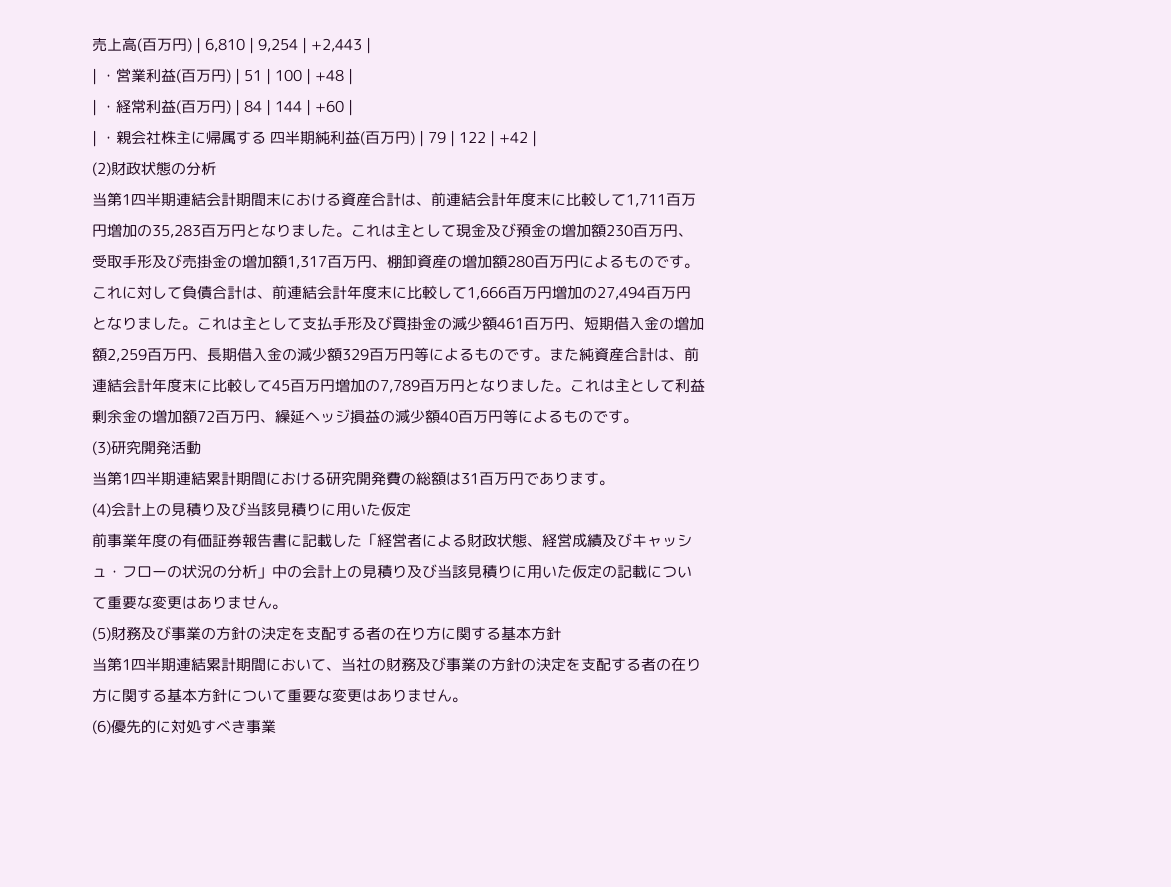売上高(百万円) | 6,810 | 9,254 | +2,443 |
| ・営業利益(百万円) | 51 | 100 | +48 |
| ・経常利益(百万円) | 84 | 144 | +60 |
| ・親会社株主に帰属する 四半期純利益(百万円) | 79 | 122 | +42 |
(2)財政状態の分析
当第1四半期連結会計期間末における資産合計は、前連結会計年度末に比較して1,711百万円増加の35,283百万円となりました。これは主として現金及び預金の増加額230百万円、受取手形及び売掛金の増加額1,317百万円、棚卸資産の増加額280百万円によるものです。これに対して負債合計は、前連結会計年度末に比較して1,666百万円増加の27,494百万円となりました。これは主として支払手形及び買掛金の減少額461百万円、短期借入金の増加額2,259百万円、長期借入金の減少額329百万円等によるものです。また純資産合計は、前連結会計年度末に比較して45百万円増加の7,789百万円となりました。これは主として利益剰余金の増加額72百万円、繰延ヘッジ損益の減少額40百万円等によるものです。
(3)研究開発活動
当第1四半期連結累計期間における研究開発費の総額は31百万円であります。
(4)会計上の見積り及び当該見積りに用いた仮定
前事業年度の有価証券報告書に記載した「経営者による財政状態、経営成績及びキャッシュ・フローの状況の分析」中の会計上の見積り及び当該見積りに用いた仮定の記載について重要な変更はありません。
(5)財務及び事業の方針の決定を支配する者の在り方に関する基本方針
当第1四半期連結累計期間において、当社の財務及び事業の方針の決定を支配する者の在り方に関する基本方針について重要な変更はありません。
(6)優先的に対処すべき事業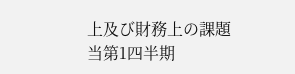上及び財務上の課題
当第1四半期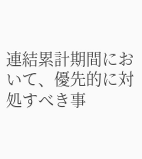連結累計期間において、優先的に対処すべき事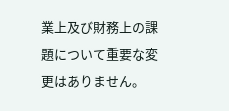業上及び財務上の課題について重要な変更はありません。